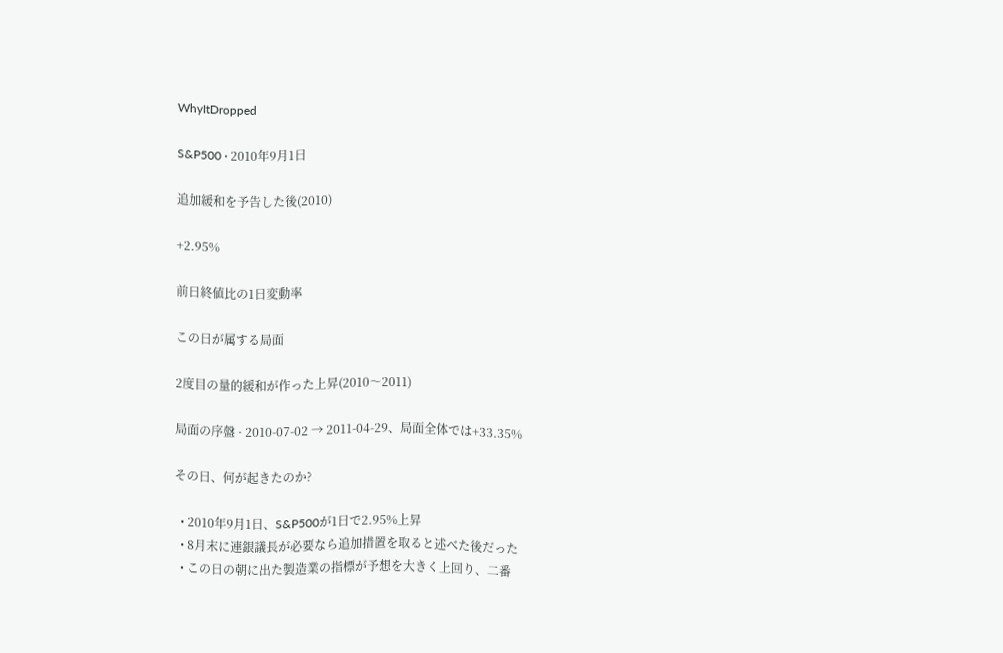WhyItDropped

S&P500 · 2010年9月1日

追加緩和を予告した後(2010)

+2.95%

前日終値比の1日変動率

この日が属する局面

2度目の量的緩和が作った上昇(2010〜2011)

局面の序盤 · 2010-07-02 → 2011-04-29、局面全体では+33.35%

その日、何が起きたのか?

  • 2010年9月1日、S&P500が1日で2.95%上昇
  • 8月末に連銀議長が必要なら追加措置を取ると述べた後だった
  • この日の朝に出た製造業の指標が予想を大きく上回り、二番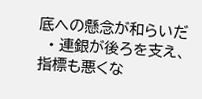底への懸念が和らいだ
  • 連銀が後ろを支え、指標も悪くな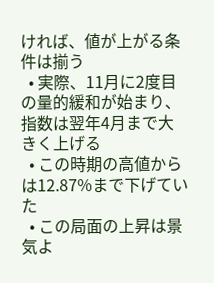ければ、値が上がる条件は揃う
  • 実際、11月に2度目の量的緩和が始まり、指数は翌年4月まで大きく上げる
  • この時期の高値からは12.87%まで下げていた
  • この局面の上昇は景気よ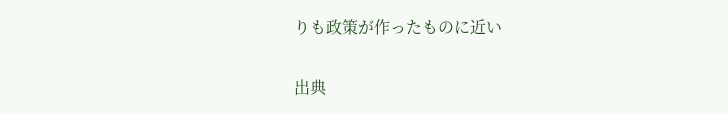りも政策が作ったものに近い

出典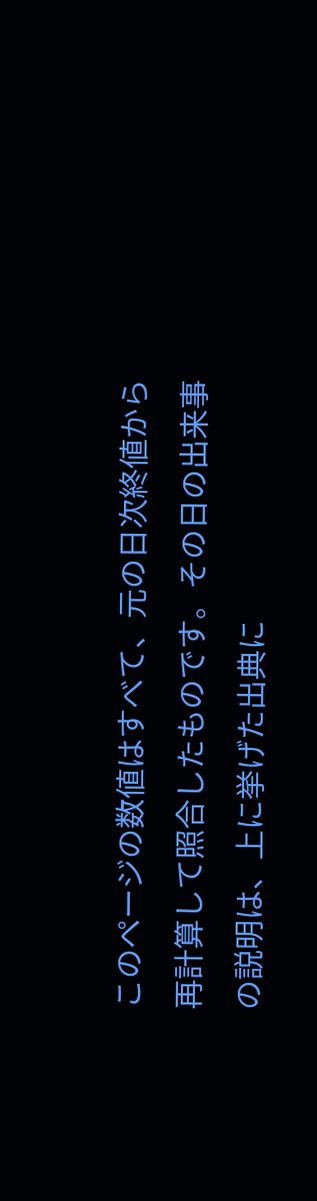このページの数値はすべて、元の日次終値から再計算して照合したものです。その日の出来事の説明は、上に挙げた出典に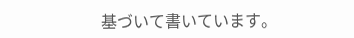基づいて書いています。